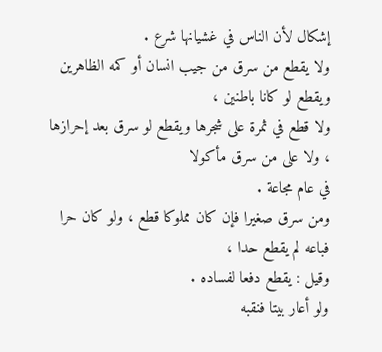إشكال لأن الناس في غشيانها شرع .
ولا يقطع من سرق من جيب انسان أو كمه الظاهرين ويقطع لو كانا باطنين ،
ولا قطع في ثمرة على شجرها ويقطع لو سرق بعد إحرازها ، ولا على من سرق مأكولا
في عام مجاعة .
ومن سرق صغيرا فإن كان مملوكا قطع ، ولو كان حرا فباعه لم يقطع حدا ،
وقيل : يقطع دفعا لفساده .
ولو أعار بيتا فنقبه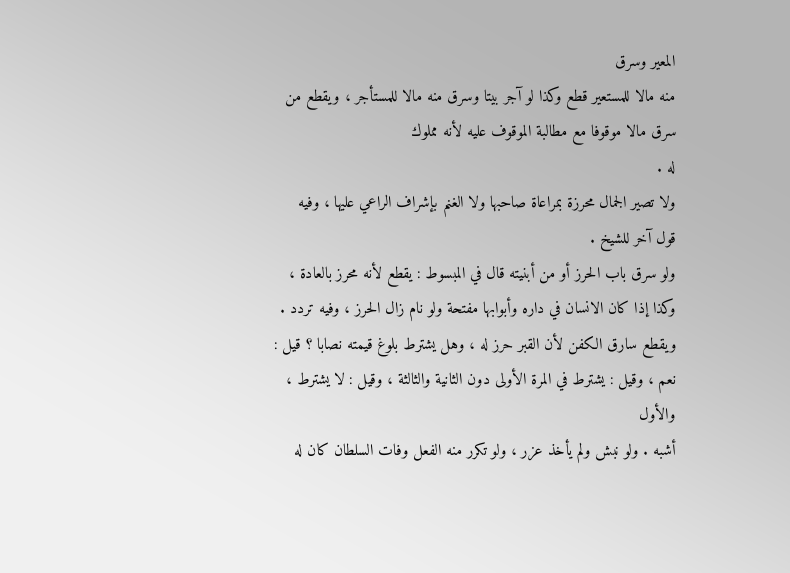المعير وسرق
منه مالا للمستعير قطع وكذا لو آجر بيتا وسرق منه مالا للمستأجر ، ويقطع من سرق مالا موقوفا مع مطالبة الموقوف عليه لأنه مملوك
له .
ولا تصير الجمال محرزة بمراعاة صاحبها ولا الغنم بإشراف الراعي عليها ، وفيه
قول آخر للشيخ .
ولو سرق باب الحرز أو من أبنيته قال في المبسوط : يقطع لأنه محرز بالعادة ،
وكذا إذا كان الانسان في داره وأبوابها مفتحة ولو نام زال الحرز ، وفيه تردد .
ويقطع سارق الكفن لأن القبر حرز له ، وهل يشترط بلوغ قيمته نصابا ؟ قيل :
نعم ، وقيل : يشترط في المرة الأولى دون الثانية والثالثة ، وقيل : لا يشترط ، والأول
أشبه . ولو نبش ولم يأخذ عزر ، ولو تكرر منه الفعل وفات السلطان كان له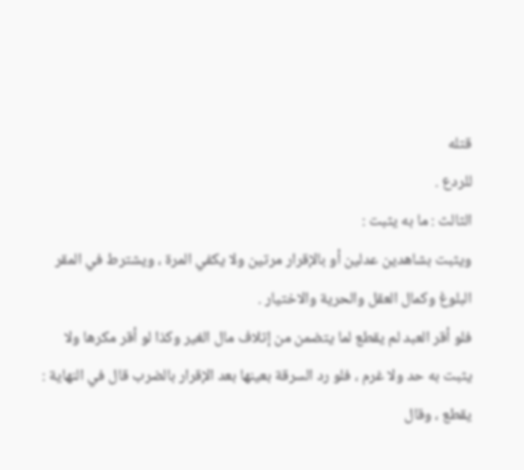قتله
للردع .
الثالث : ما به يثبت :
ويثبت بشاهدين عدلين أو بالإقرار مرتين ولا يكفي المرة ، ويشترط في المقر
البلوغ وكمال العقل والحرية والاختيار .
فلو أقر العبد لم يقطع لما يتضمن من إتلاف مال الغير وكذا لو أقر مكرها ولا
يثبت به حد ولا غرم ، فلو رد السرقة بعينها بعد الإقرار بالضرب قال في النهاية :
يقطع ، وقال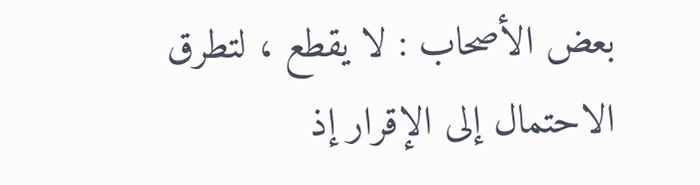بعض الأصحاب : لا يقطع ، لتطرق الاحتمال إلى الإقرار إذ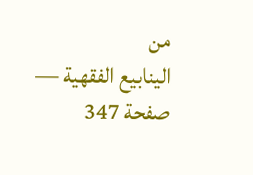من
الينابيع الفقهية — صفحة 347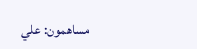مساهمون: علي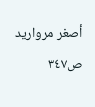أصغر مرواريد
ص٣٤٧